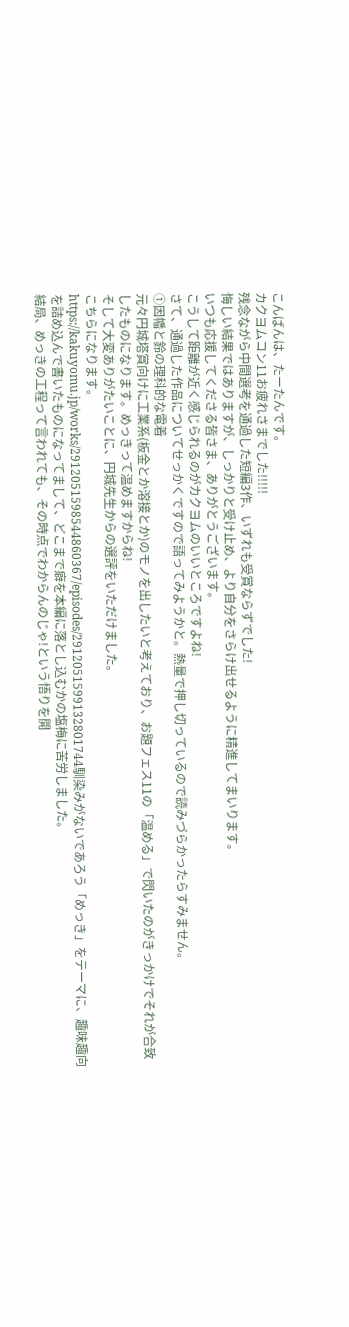こんばんは、たーたんです。
カクヨムコン11お疲れさまでした!!!!!
残念ながら中間選考を通過した短編3作、いずれも受賞ならずでした!
悔しい結果ではありますが、しっかりと受け止め、より自分をさらけ出せるように精進してまいります。
いつも応援してくださる皆さま、ありがとうございます。
こうして距離が近く感じられるのがカクヨムのいいところですよね!
さて、通過した作品についてせっかくですので語ってみようかと。熱量で押し切っているので読みづらかったらすみません。
①因幡と鈴の理科的な電着
元々円城塔賞向けに工業系(板金とか溶接とか)のモノを出したいと考えており、お題フェス11の「温める」で閃いたのがきっかけでそれが合致したものになります。めっきって温めますからね!
そして大変ありがたいことに、円城先生からの選評をいただけました。
こちらになります。
https://kakuyomu.jp/works/2912051598544860367/episodes/2912051599132801744馴染みがないであろう「めっき」をテーマに、趣味趣向を詰め込んで書いたものになってまして、どこまで癖を本編に落とし込むかの塩梅に苦労しました。
結局、めっきの工程って言われても、その時点でわからんのじゃ!という悟りを開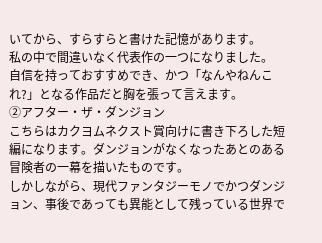いてから、すらすらと書けた記憶があります。
私の中で間違いなく代表作の一つになりました。
自信を持っておすすめでき、かつ「なんやねんこれ?」となる作品だと胸を張って言えます。
②アフター・ザ・ダンジョン
こちらはカクヨムネクスト賞向けに書き下ろした短編になります。ダンジョンがなくなったあとのある冒険者の一幕を描いたものです。
しかしながら、現代ファンタジーモノでかつダンジョン、事後であっても異能として残っている世界で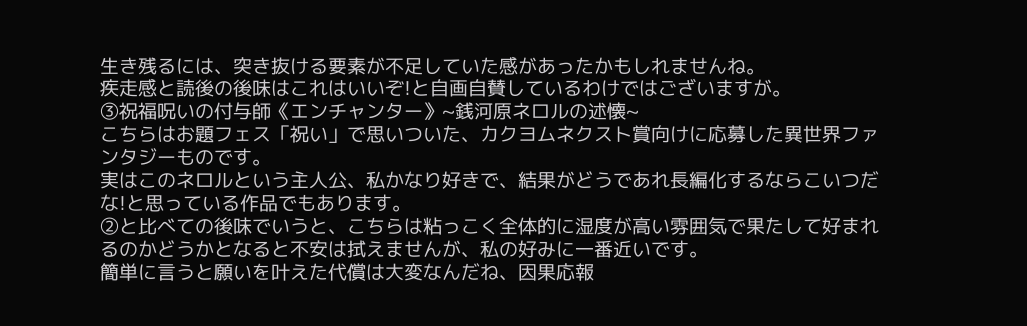生き残るには、突き抜ける要素が不足していた感があったかもしれませんね。
疾走感と読後の後味はこれはいいぞ!と自画自賛しているわけではございますが。
③祝福呪いの付与師《エンチャンター》~銭河原ネロルの述懐~
こちらはお題フェス「祝い」で思いついた、カクヨムネクスト賞向けに応募した異世界ファンタジーものです。
実はこのネロルという主人公、私かなり好きで、結果がどうであれ長編化するならこいつだな!と思っている作品でもあります。
②と比べての後味でいうと、こちらは粘っこく全体的に湿度が高い雰囲気で果たして好まれるのかどうかとなると不安は拭えませんが、私の好みに一番近いです。
簡単に言うと願いを叶えた代償は大変なんだね、因果応報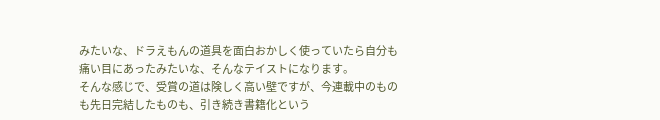みたいな、ドラえもんの道具を面白おかしく使っていたら自分も痛い目にあったみたいな、そんなテイストになります。
そんな感じで、受賞の道は険しく高い壁ですが、今連載中のものも先日完結したものも、引き続き書籍化という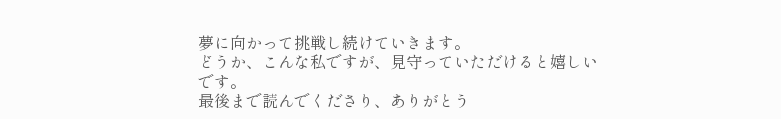夢に向かって挑戦し続けていきます。
どうか、こんな私ですが、見守っていただけると嬉しいです。
最後まで読んでくださり、ありがとう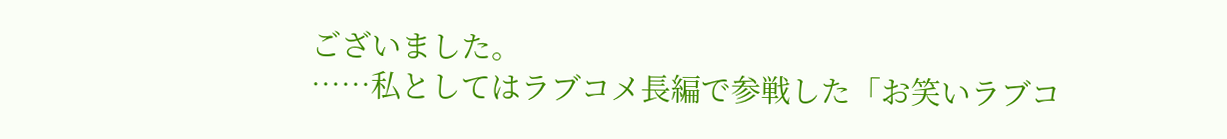ございました。
……私としてはラブコメ長編で参戦した「お笑いラブコ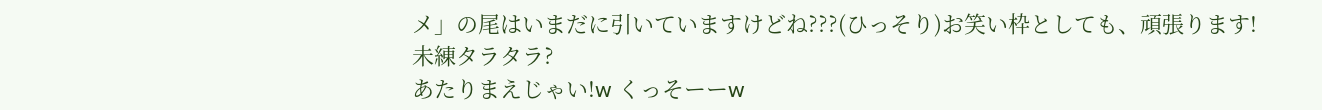メ」の尾はいまだに引いていますけどね???(ひっそり)お笑い枠としても、頑張ります!
未練タラタラ?
あたりまえじゃい!w くっそーーw